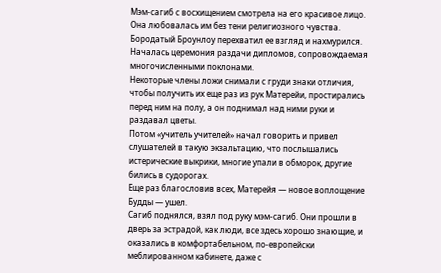Мэм-сагиб с восхищением смотрела на его красивое лицо. Она любовалась им без тени религиозного чувства.
Бородатый Броунлоу перехватил ее взгляд и нахмурился.
Началась церемония раздачи дипломов, сопровождаемая многочисленными поклонами.
Некоторые члены ложи снимали с груди знаки отличия, чтобы получить их еще раз из рук Матерейи, простирались перед ним на полу, а он поднимал над ними руки и раздавал цветы.
Потом «учитель учителей» начал говорить и привел слушателей в такую экзальтацию, что послышались истерические выкрики, многие упали в обморок, другие бились в судорогах.
Еще раз благословив всех, Матерейя — новое воплощение Будды — ушел.
Сагиб поднялся, взял под руку мэм-сагиб. Они прошли в дверь за эстрадой, как люди, все здесь хорошо знающие, и оказались в комфортабельном, по-европейски меблированном кабинете, даже с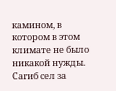камином, в котором в этом климате не было никакой нужды.
Сагиб сел за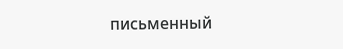письменный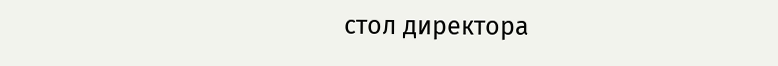стол директора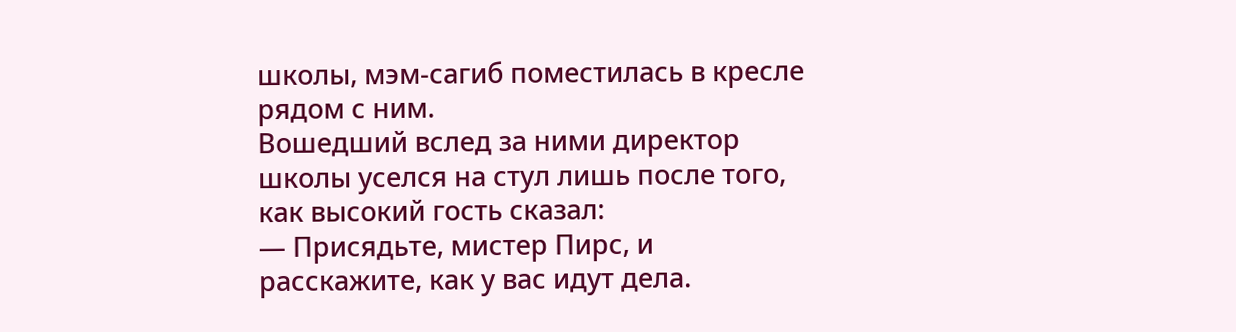школы, мэм-сагиб поместилась в кресле рядом с ним.
Вошедший вслед за ними директор школы уселся на стул лишь после того, как высокий гость сказал:
— Присядьте, мистер Пирс, и расскажите, как у вас идут дела.